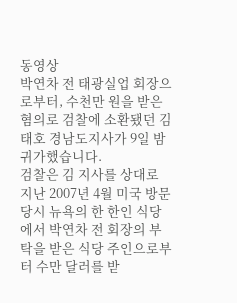동영상
박연차 전 태광실업 회장으로부터, 수천만 원을 받은 혐의로 검찰에 소환됐던 김태호 경남도지사가 9일 밤 귀가했습니다.
검찰은 김 지사를 상대로 지난 2007년 4월 미국 방문 당시 뉴욕의 한 한인 식당에서 박연차 전 회장의 부탁을 받은 식당 주인으로부터 수만 달러를 받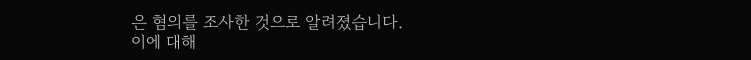은 혐의를 조사한 것으로 알려졌습니다.
이에 대해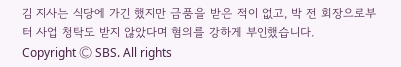김 지사는 식당에 가긴 했지만 금품을 받은 적이 없고, 박 전 회장으로부터 사업 청탁도 받지 않았다며 혐의를 강하게 부인했습니다.
Copyright Ⓒ SBS. All rights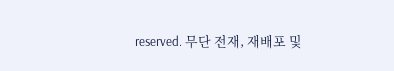reserved. 무단 전재, 재배포 및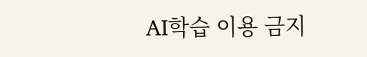AI학습 이용 금지